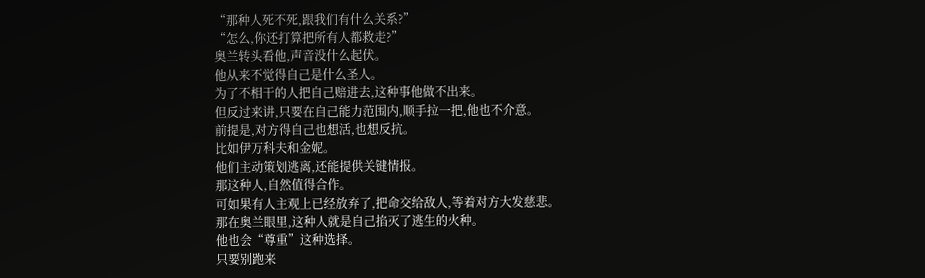“那种人死不死,跟我们有什么关系?”
“怎么,你还打算把所有人都救走?”
奥兰转头看他,声音没什么起伏。
他从来不觉得自己是什么圣人。
为了不相干的人把自己赔进去,这种事他做不出来。
但反过来讲,只要在自己能力范围内,顺手拉一把,他也不介意。
前提是,对方得自己也想活,也想反抗。
比如伊万科夫和金妮。
他们主动策划逃离,还能提供关键情报。
那这种人,自然值得合作。
可如果有人主观上已经放弃了,把命交给敌人,等着对方大发慈悲。
那在奥兰眼里,这种人就是自己掐灭了逃生的火种。
他也会“尊重”这种选择。
只要别跑来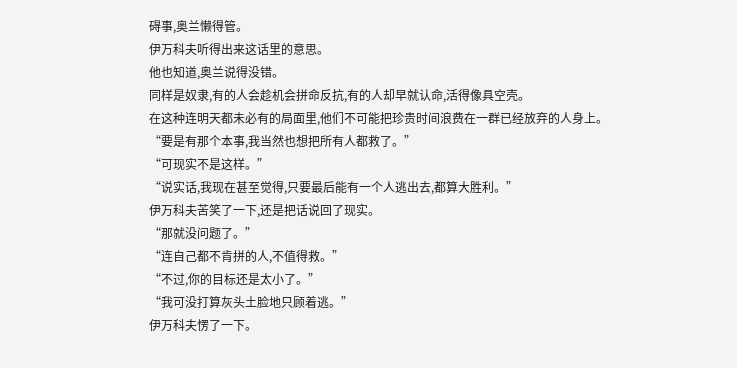碍事,奥兰懒得管。
伊万科夫听得出来这话里的意思。
他也知道,奥兰说得没错。
同样是奴隶,有的人会趁机会拼命反抗,有的人却早就认命,活得像具空壳。
在这种连明天都未必有的局面里,他们不可能把珍贵时间浪费在一群已经放弃的人身上。
“要是有那个本事,我当然也想把所有人都救了。”
“可现实不是这样。”
“说实话,我现在甚至觉得,只要最后能有一个人逃出去,都算大胜利。”
伊万科夫苦笑了一下,还是把话说回了现实。
“那就没问题了。”
“连自己都不肯拼的人,不值得救。”
“不过,你的目标还是太小了。”
“我可没打算灰头土脸地只顾着逃。”
伊万科夫愣了一下。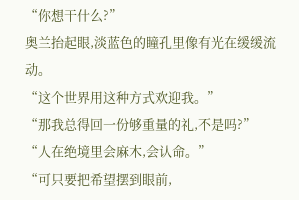“你想干什么?”
奥兰抬起眼,淡蓝色的瞳孔里像有光在缓缓流动。
“这个世界用这种方式欢迎我。”
“那我总得回一份够重量的礼,不是吗?”
“人在绝境里会麻木,会认命。”
“可只要把希望摆到眼前,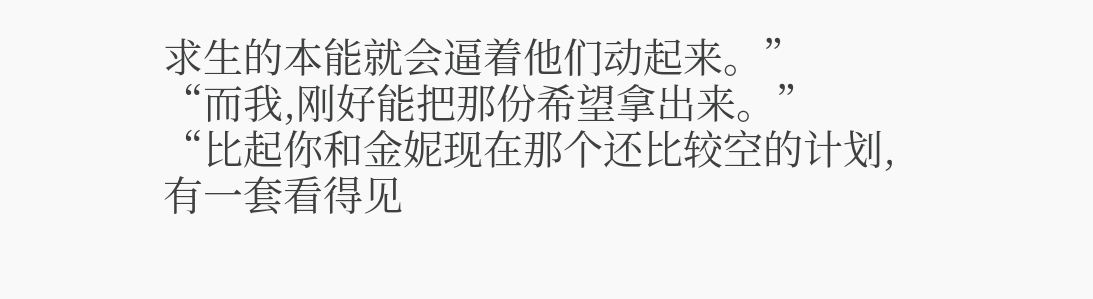求生的本能就会逼着他们动起来。”
“而我,刚好能把那份希望拿出来。”
“比起你和金妮现在那个还比较空的计划,有一套看得见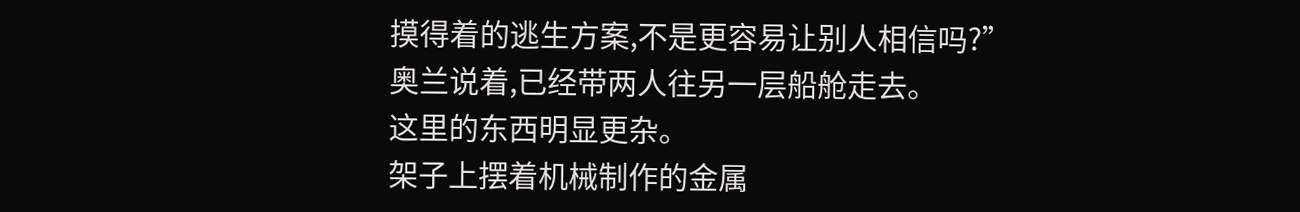摸得着的逃生方案,不是更容易让别人相信吗?”
奥兰说着,已经带两人往另一层船舱走去。
这里的东西明显更杂。
架子上摆着机械制作的金属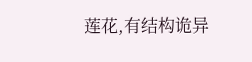莲花,有结构诡异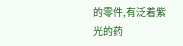的零件,有泛着紫光的药